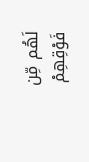لَهُم مِّن فَوْقِهِمْ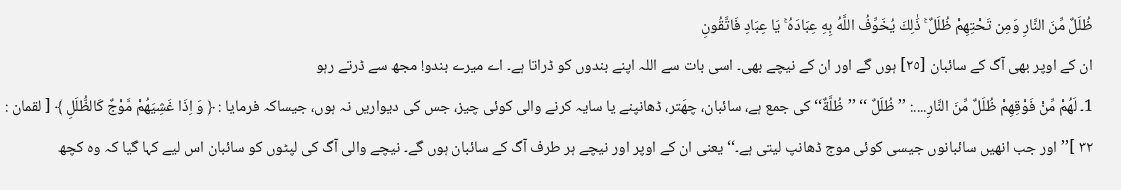ظُلَلٌ مِّنَ النَّارِ وَمِن تَحْتِهِمْ ظُلَلٌ ۚ ذَٰلِكَ يُخَوِّفُ اللَّهُ بِهِ عِبَادَهُ ۚ يَا عِبَادِ فَاتَّقُونِ
ان کے اوپر بھی آگ کے سائبان [٢٥] ہوں گے اور ان کے نیچے بھی۔ اسی بات سے اللہ اپنے بندوں کو ڈراتا ہے۔ اے میرے بندو! مجھ سے ڈرتے رہو
1۔ لَهُمْ مِّنْ فَوْقِهِمْ ظُلَلٌ مِّنَ النَّارِ....: ’’ ظُلَلٌ ‘‘ ’’ظُلَّةٌ‘‘ کی جمع ہے، سائبان، چھَتر، ڈھانپنے یا سایہ کرنے والی کوئی چیز، جس کی دیواریں نہ ہوں، جیساکہ فرمایا : ﴿ وَ اِذَا غَشِيَهُمْ مَّوْجٌ كَالظُّلَلِ ﴾ [ لقمان : ۳۲ ]’’اور جب انھیں سائبانوں جیسی کوئی موج ڈھانپ لیتی ہے۔‘‘ یعنی ان کے اوپر اور نیچے ہر طرف آگ کے سائبان ہوں گے۔ نیچے والی آگ کی لپٹوں کو سائبان اس لیے کہا گیا کہ وہ کچھ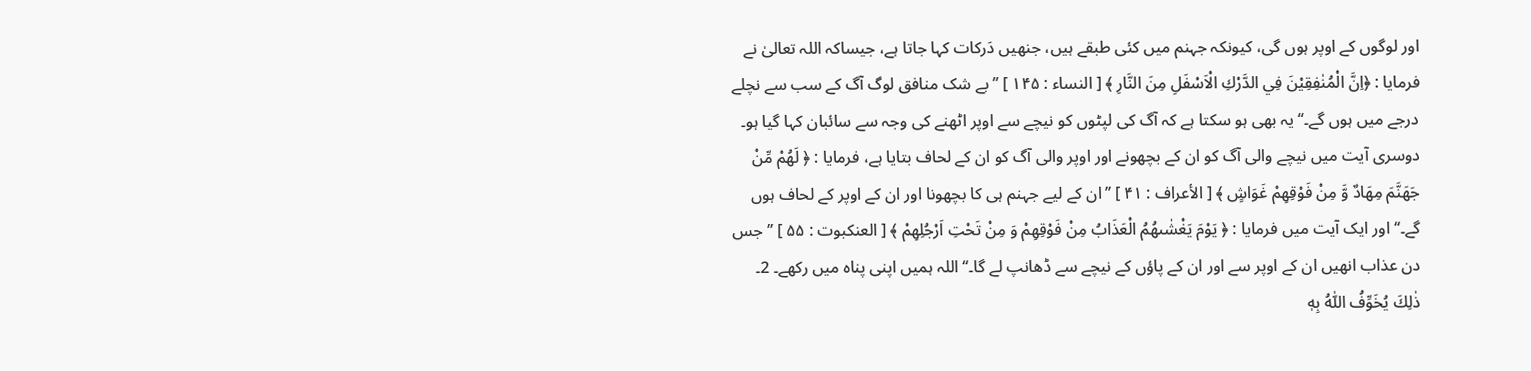اور لوگوں کے اوپر ہوں گی، کیونکہ جہنم میں کئی طبقے ہیں، جنھیں دَرکات کہا جاتا ہے، جیساکہ اللہ تعالیٰ نے فرمایا : ﴿اِنَّ الْمُنٰفِقِيْنَ فِي الدَّرْكِ الْاَسْفَلِ مِنَ النَّارِ ﴾ [ النساء : ۱۴۵ ] ’’بے شک منافق لوگ آگ کے سب سے نچلے درجے میں ہوں گے۔‘‘ یہ بھی ہو سکتا ہے کہ آگ کی لپٹوں کو نیچے سے اوپر اٹھنے کی وجہ سے سائبان کہا گیا ہو۔ دوسری آیت میں نیچے والی آگ کو ان کے بچھونے اور اوپر والی آگ کو ان کے لحاف بتایا ہے، فرمایا : ﴿ لَهُمْ مِّنْ جَهَنَّمَ مِهَادٌ وَّ مِنْ فَوْقِهِمْ غَوَاشٍ ﴾ [ الأعراف : ۴۱ ] ’’ان کے لیے جہنم ہی کا بچھونا اور ان کے اوپر کے لحاف ہوں گے۔‘‘ اور ایک آیت میں فرمایا : ﴿ يَوْمَ يَغْشٰىهُمُ الْعَذَابُ مِنْ فَوْقِهِمْ وَ مِنْ تَحْتِ اَرْجُلِهِمْ ﴾ [ العنکبوت : ۵۵ ] ’’جس دن عذاب انھیں ان کے اوپر سے اور ان کے پاؤں کے نیچے سے ڈھانپ لے گا۔‘‘ اللہ ہمیں اپنی پناہ میں رکھے۔ 2۔ ذٰلِكَ يُخَوِّفُ اللّٰهُ بِهٖ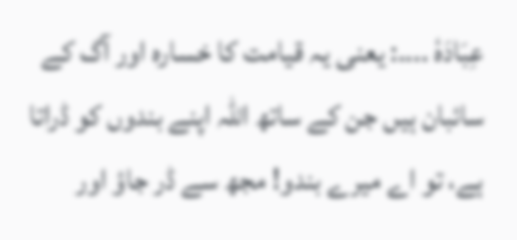عِبَادَهٗ ....: یعنی یہ قیامت کا خسارہ اور آگ کے سائبان ہیں جن کے ساتھ اللہ اپنے بندوں کو ڈراتا ہے، تو اے میرے بندو! مجھ سے ڈر جاؤ اور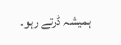ہمیشہ ڈرتے رہو۔